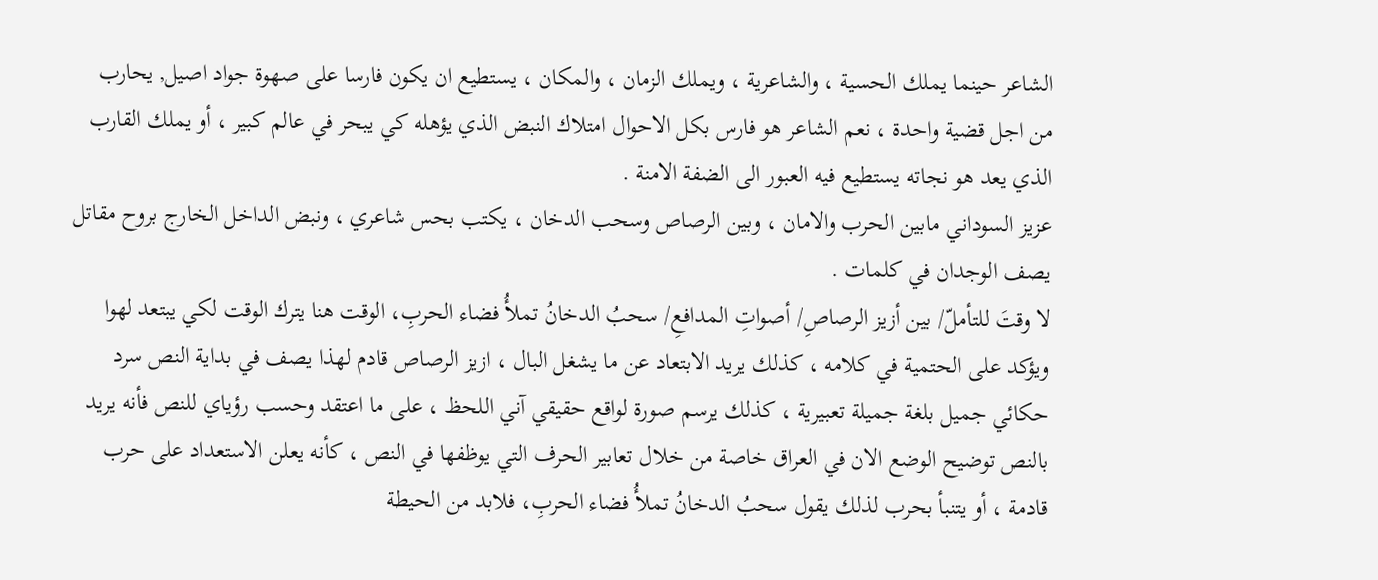الشاعر حينما يملك الحسية ، والشاعرية ، ويملك الزمان ، والمكان ، يستطيع ان يكون فارسا على صهوة جواد اصيل, يحارب من اجل قضية واحدة ، نعم الشاعر هو فارس بكل الاحوال امتلاك النبض الذي يؤهله كي يبحر في عالم كبير ، أو يملك القارب الذي يعد هو نجاته يستطيع فيه العبور الى الضفة الامنة .
عزيز السوداني مابين الحرب والامان ، وبين الرصاص وسحب الدخان ، يكتب بحس شاعري ، ونبض الداخل الخارج بروح مقاتل يصف الوجدان في كلمات .
لا وقتَ للتأملّ/ بين أزيز الرصاصِ/ أصواتِ المدافعِ/ سحبُ الدخانُ تملأُ فضاء الحربِ، الوقت هنا يترك الوقت لكي يبتعد لهوا ويؤكد على الحتمية في كلامه ، كذلك يريد الابتعاد عن ما يشغل البال ، ازيز الرصاص قادم لهذا يصف في بداية النص سرد حكائي جميل بلغة جميلة تعبيرية ، كذلك يرسم صورة لواقع حقيقي آني اللحظ ، على ما اعتقد وحسب رؤياي للنص فأنه يريد بالنص توضيح الوضع الان في العراق خاصة من خلال تعابير الحرف التي يوظفها في النص ، كأنه يعلن الاستعداد على حرب قادمة ، أو يتنبأ بحرب لذلك يقول سحبُ الدخانُ تملأُ فضاء الحربِ، فلابد من الحيطة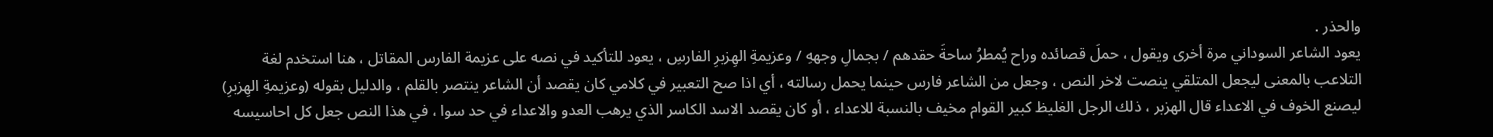والحذر .
يعود الشاعر السوداني مرة أخرى ويقول ، حملَ قصائده وراح يُمطرُ ساحةَ حقدهم / بجمالِ وجههِ / وعزيمةِ الهِزبرِ الفارسِ ، يعود للتأكيد في نصه على عزيمة الفارس المقاتل ، هنا استخدم لغة التلاعب بالمعنى ليجعل المتلقي ينصت لاخر النص ، وجعل من الشاعر فارس حينما يحمل رسالته ، أي اذا صح التعبير في كلامي كان يقصد أن الشاعر ينتصر بالقلم ، والدليل بقوله (وعزيمةِ الهِزبرِ) ليصنع الخوف في الاعداء قال الهزبر ، ذلك الرجل الغليظ كبير القوام مخيف بالنسبة للاعداء ، أو كان يقصد الاسد الكاسر الذي يرهب العدو والاعداء في حد سوا ، في هذا النص جعل كل احاسيسه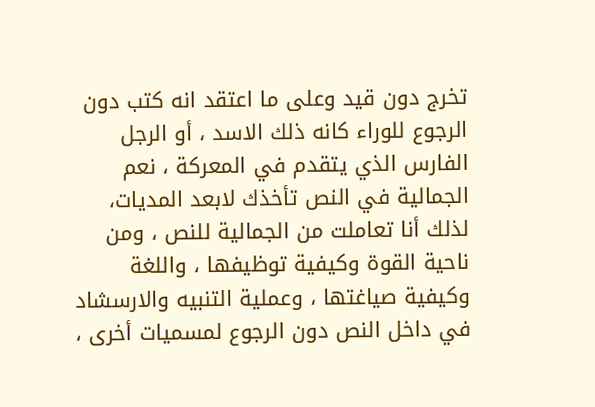تخرج دون قيد وعلى ما اعتقد انه كتب دون الرجوع للوراء كانه ذلك الاسد ، أو الرجل الفارس الذي يتقدم في المعركة ، نعم الجمالية في النص تأخذك لابعد المديات، لذلك أنا تعاملت من الجمالية للنص ، ومن ناحية القوة وكيفية توظيفها ، واللغة وكيفية صياغتها ، وعملية التنبيه والارسشاد في داخل النص دون الرجوع لمسميات أخرى ،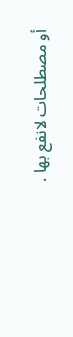أو مصطلحات لانفع بها .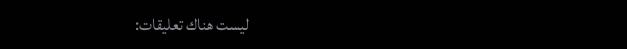ليست هناك تعليقات: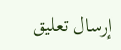إرسال تعليق